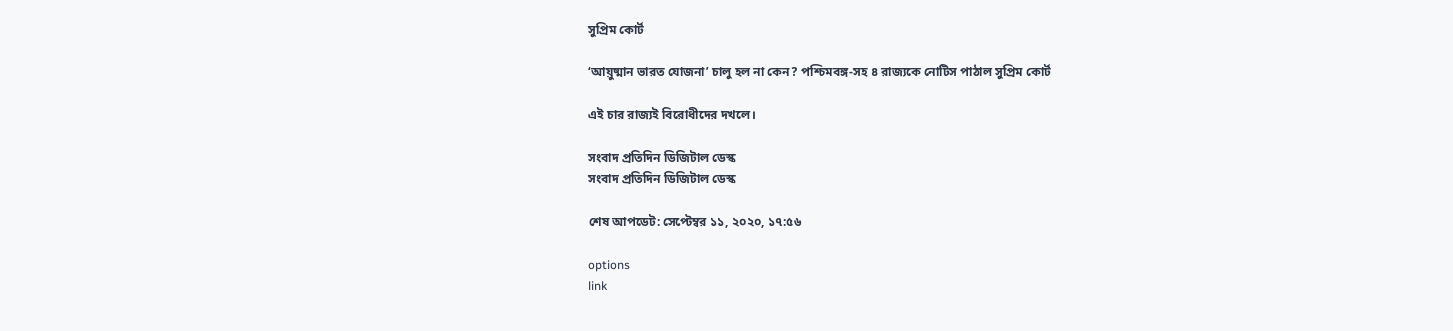সুপ্রিম কোর্ট

‘আয়ুষ্মান ভারত যোজনা’ চালু হল না কেন? পশ্চিমবঙ্গ-সহ ৪ রাজ্যকে নোটিস পাঠাল সুপ্রিম কোর্ট

এই চার রাজ্যই বিরোধীদের দখলে।

সংবাদ প্রতিদিন ডিজিটাল ডেস্ক
সংবাদ প্রতিদিন ডিজিটাল ডেস্ক

শেষ আপডেট: সেপ্টেম্বর ১১, ২০২০, ১৭:৫৬

options
link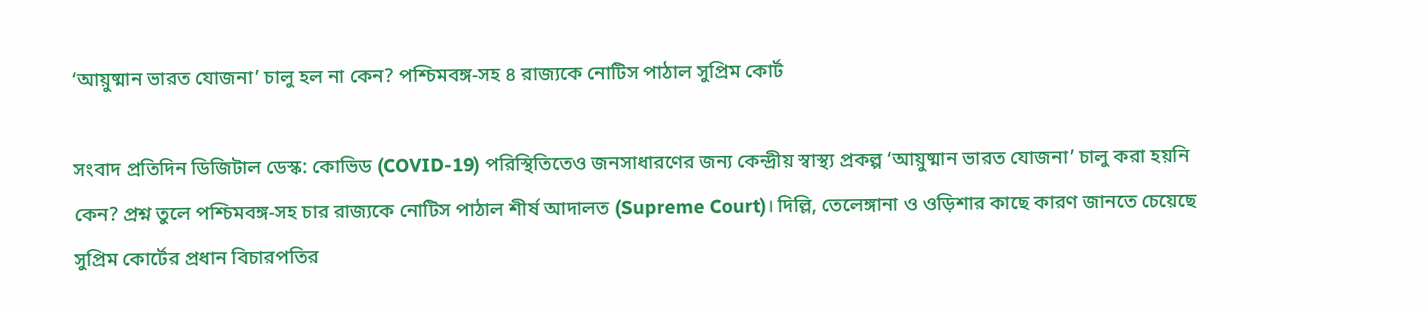‘আয়ুষ্মান ভারত যোজনা’ চালু হল না কেন? পশ্চিমবঙ্গ-সহ ৪ রাজ্যকে নোটিস পাঠাল সুপ্রিম কোর্ট

সংবাদ প্রতিদিন ডিজিটাল ডেস্ক: কোভিড (COVID-19) পরিস্থিতিতেও জনসাধারণের জন্য কেন্দ্রীয় স্বাস্থ্য প্রকল্প ‘আয়ুষ্মান ভারত যোজনা’ চালু করা হয়নি কেন? প্রশ্ন তুলে পশ্চিমবঙ্গ-সহ চার রাজ্যকে নোটিস পাঠাল শীর্ষ আদালত (Supreme Court)। দিল্লি, তেলেঙ্গানা ও ওড়িশার কাছে কারণ জানতে চেয়েছে সুপ্রিম কোর্টের প্রধান বিচারপতির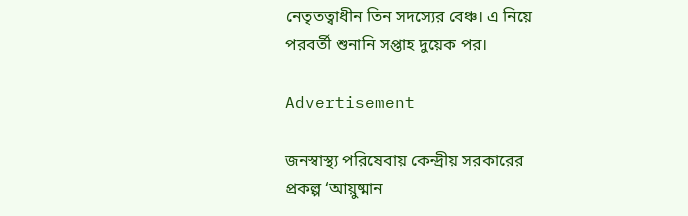নেতৃতত্বাধীন তিন সদস্যের বেঞ্চ। এ নিয়ে পরবর্তী শুনানি সপ্তাহ দুয়েক পর।

Advertisement

জনস্বাস্থ্য পরিষেবায় কেন্দ্রীয় সরকারের প্রকল্প ‘আয়ুষ্মান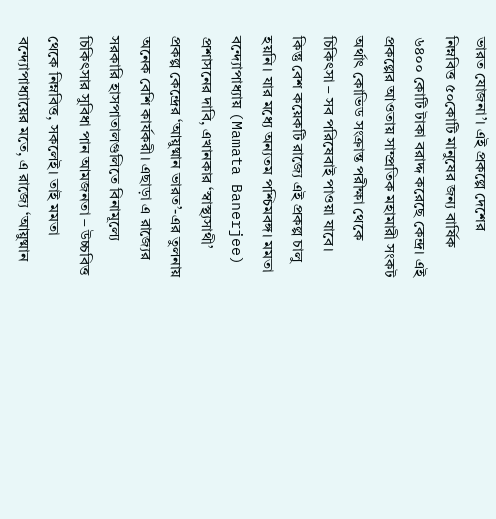ভারত যোজনা’। এই প্রকল্পে দেশের নিম্নবিত্ত ৫০কোটি মানুষের জন্য বার্ষিক ৬৪০০ কোটি টাকা বরাদ্দ করেছে কেন্দ্র। এই প্রকল্পের আওতায় সাম্প্রতিক মহামারী সংকট অর্থাৎ কোভিড সংক্রান্ত পরীক্ষা থেকে চিকিৎসা – সব পরিষেবাই পাওয়া যাবে। কিন্তু বেশ কয়েকটি রাজ্যে এই প্রকল্প চালু হয়নি। যার মধ্যে অন্যতম পশ্চিমবঙ্গ। মমতা বন্দ্যোপাধ্যায় (Mamata Banerjee) প্রশাসনের দাবি, এখানকার ‘স্বাস্থ্যসাথী’ প্রকল্প কেন্দ্রের ‘আয়ুষ্মান ভারত’-এর তুলনায় অনেক বেশি কার্যকরী। এছাড়া এ রাজ্যের সরকারি হাসপাতালগুলিতে বিনামূল্যে চিকিৎসার সুবিধা পান আমজনতা – উচ্চবিত্ত থেকে নিম্নবিত্ত, সকলেই। তাই মমতা বন্দ্যোপাধ্যায়ের মতে, এ রাজ্যে ‘আয়ুষ্মান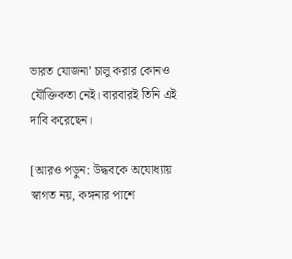ভারত যোজনা’ চালু করার কোনও যৌক্তিকতা নেই। বারবারই তিনি এই দাবি করেছেন।

[আরও পড়ুন: উদ্ধবকে অযোধ্যায় স্বাগত নয়, কঙ্গনার পাশে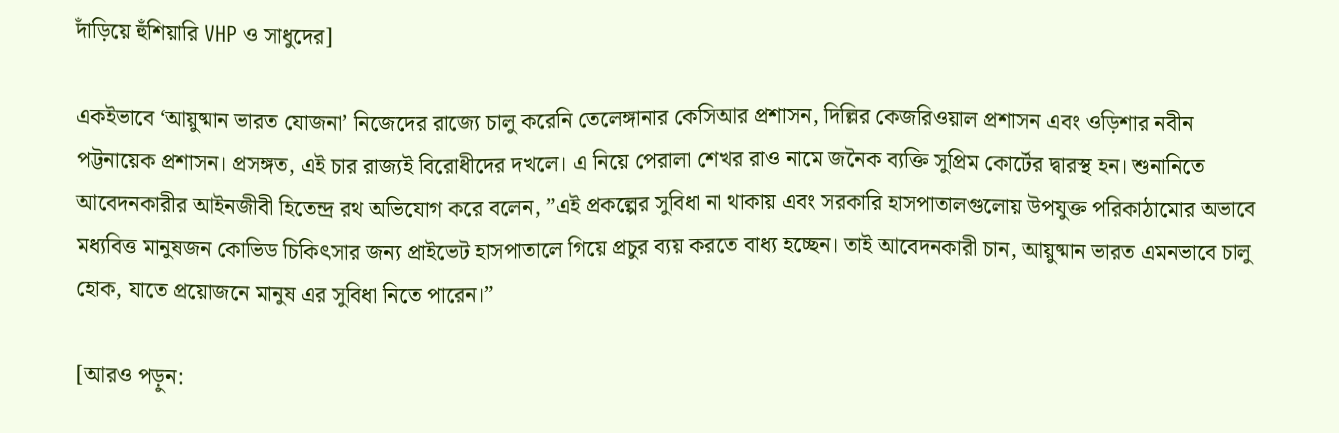দাঁড়িয়ে হুঁশিয়ারি VHP ও সাধুদের]

একইভাবে ‘আয়ুষ্মান ভারত যোজনা’ নিজেদের রাজ্যে চালু করেনি তেলেঙ্গানার কেসিআর প্রশাসন, দিল্লির কেজরিওয়াল প্রশাসন এবং ওড়িশার নবীন পট্টনায়েক প্রশাসন। প্রসঙ্গত, এই চার রাজ্যই বিরোধীদের দখলে। এ নিয়ে পেরালা শেখর রাও নামে জনৈক ব্যক্তি সুপ্রিম কোর্টের দ্বারস্থ হন। শুনানিতে আবেদনকারীর আইনজীবী হিতেন্দ্র রথ অভিযোগ করে বলেন, ”এই প্রকল্পের সুবিধা না থাকায় এবং সরকারি হাসপাতালগুলোয় উপযুক্ত পরিকাঠামোর অভাবে মধ্যবিত্ত মানুষজন কোভিড চিকিৎসার জন্য প্রাইভেট হাসপাতালে গিয়ে প্রচুর ব্যয় করতে বাধ্য হচ্ছেন। তাই আবেদনকারী চান, আয়ুষ্মান ভারত এমনভাবে চালু হোক, যাতে প্রয়োজনে মানুষ এর সুবিধা নিতে পারেন।”

[আরও পড়ুন: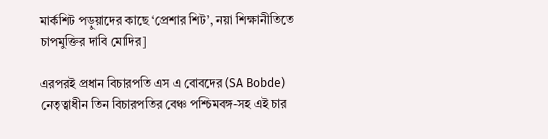মার্কশিট পড়ুয়াদের কাছে ‘প্রেশার শিট’, নয়া শিক্ষানীতিতে চাপমুক্তির দাবি মোদির]

এরপরই প্রধান বিচারপতি এস এ বোবদের (SA Bobde) নেতৃত্বাধীন তিন বিচারপতির বেঞ্চ পশ্চিমবঙ্গ-সহ এই চার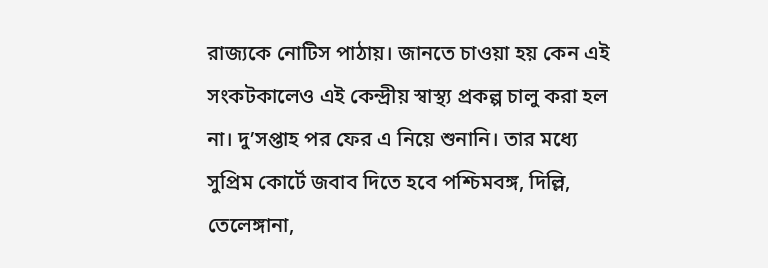রাজ্যকে নোটিস পাঠায়। জানতে চাওয়া হয় কেন এই সংকটকালেও এই কেন্দ্রীয় স্বাস্থ্য প্রকল্প চালু করা হল না। দু’সপ্তাহ পর ফের এ নিয়ে শুনানি। তার মধ্যে সুপ্রিম কোর্টে জবাব দিতে হবে পশ্চিমবঙ্গ, দিল্লি, তেলেঙ্গানা,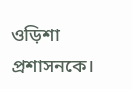ওড়িশা প্রশাসনকে।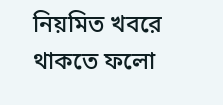নিয়মিত খবরে থাকতে ফলো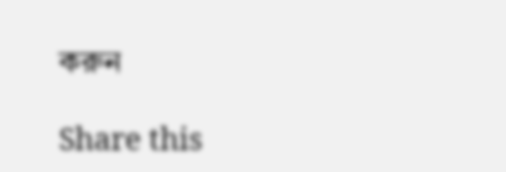করুন

Share this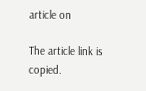article on

The article link is copied.